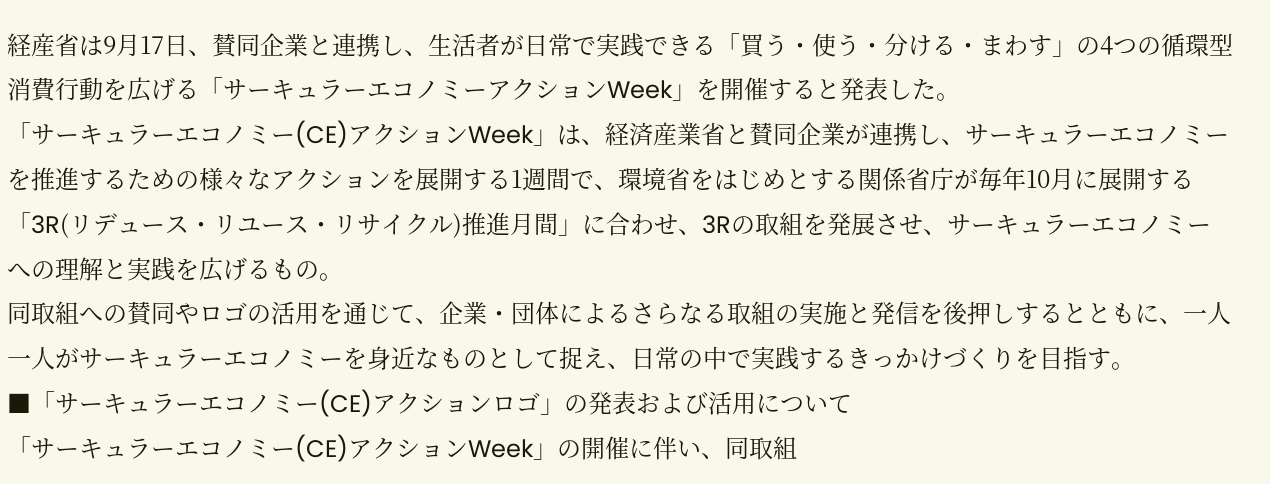経産省は9月17日、賛同企業と連携し、生活者が日常で実践できる「買う・使う・分ける・まわす」の4つの循環型消費行動を広げる「サーキュラーエコノミーアクションWeek」を開催すると発表した。
「サーキュラーエコノミー(CE)アクションWeek」は、経済産業省と賛同企業が連携し、サーキュラーエコノミーを推進するための様々なアクションを展開する1週間で、環境省をはじめとする関係省庁が毎年10月に展開する「3R(リデュース・リユース・リサイクル)推進月間」に合わせ、3Rの取組を発展させ、サーキュラーエコノミーへの理解と実践を広げるもの。
同取組への賛同やロゴの活用を通じて、企業・団体によるさらなる取組の実施と発信を後押しするとともに、一人一人がサーキュラーエコノミーを身近なものとして捉え、日常の中で実践するきっかけづくりを目指す。
■「サーキュラーエコノミー(CE)アクションロゴ」の発表および活用について
「サーキュラーエコノミー(CE)アクションWeek」の開催に伴い、同取組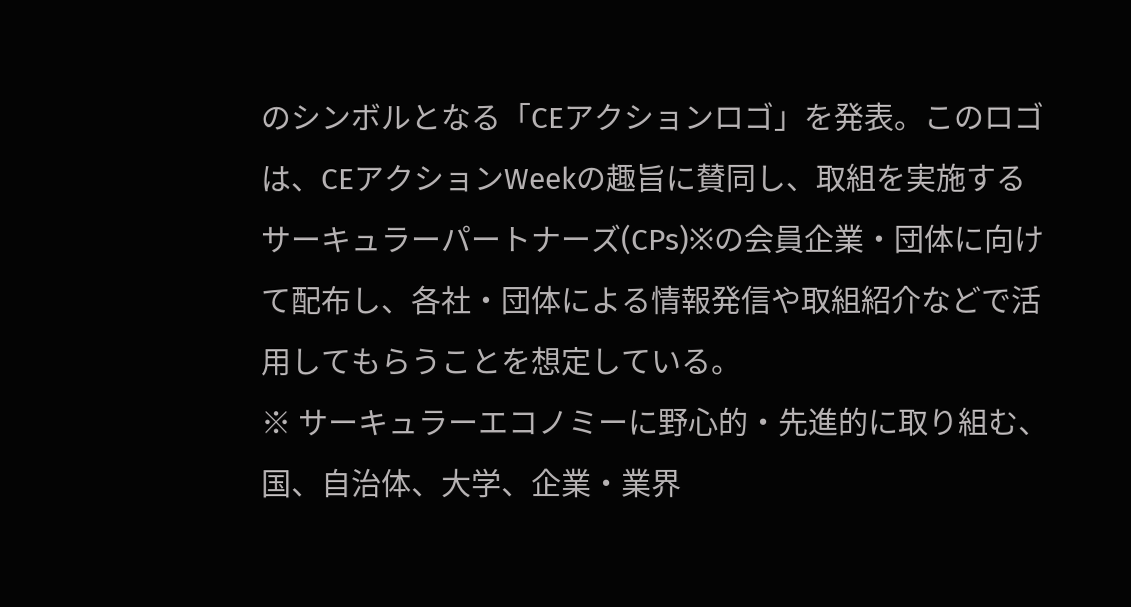のシンボルとなる「CEアクションロゴ」を発表。このロゴは、CEアクションWeekの趣旨に賛同し、取組を実施するサーキュラーパートナーズ(CPs)※の会員企業・団体に向けて配布し、各社・団体による情報発信や取組紹介などで活用してもらうことを想定している。
※ サーキュラーエコノミーに野心的・先進的に取り組む、国、自治体、大学、企業・業界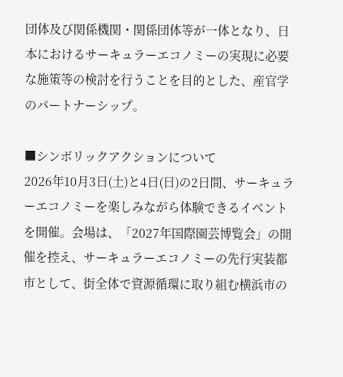団体及び関係機関・関係団体等が一体となり、日本におけるサーキュラーエコノミーの実現に必要な施策等の検討を行うことを目的とした、産官学のパートナーシップ。

■シンボリックアクションについて
2026年10月3日(土)と4日(日)の2日間、サーキュラーエコノミーを楽しみながら体験できるイベントを開催。会場は、「2027年国際園芸博覧会」の開催を控え、サーキュラーエコノミーの先行実装都市として、街全体で資源循環に取り組む横浜市の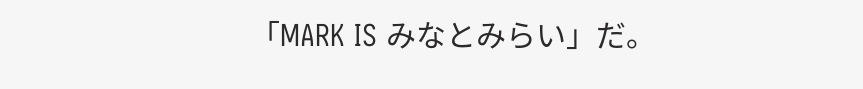「MARK IS みなとみらい」だ。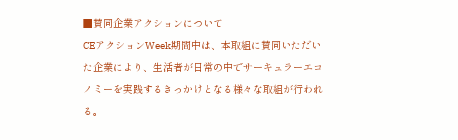■賛同企業アクションについて
CEアクションWeek期間中は、本取組に賛同いただいた企業により、生活者が日常の中でサーキュラーエコノミーを実践するきっかけとなる様々な取組が行われる。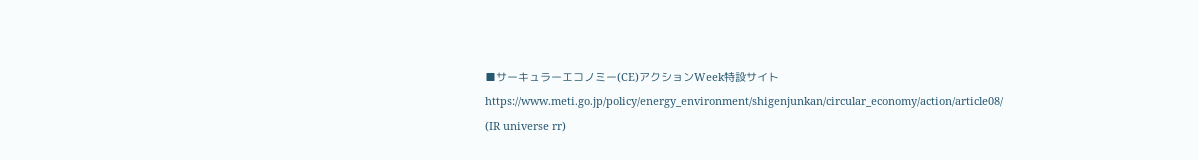■サーキュラーエコノミー(CE)アクションWeek特設サイト
https://www.meti.go.jp/policy/energy_environment/shigenjunkan/circular_economy/action/article08/
(IR universe rr)